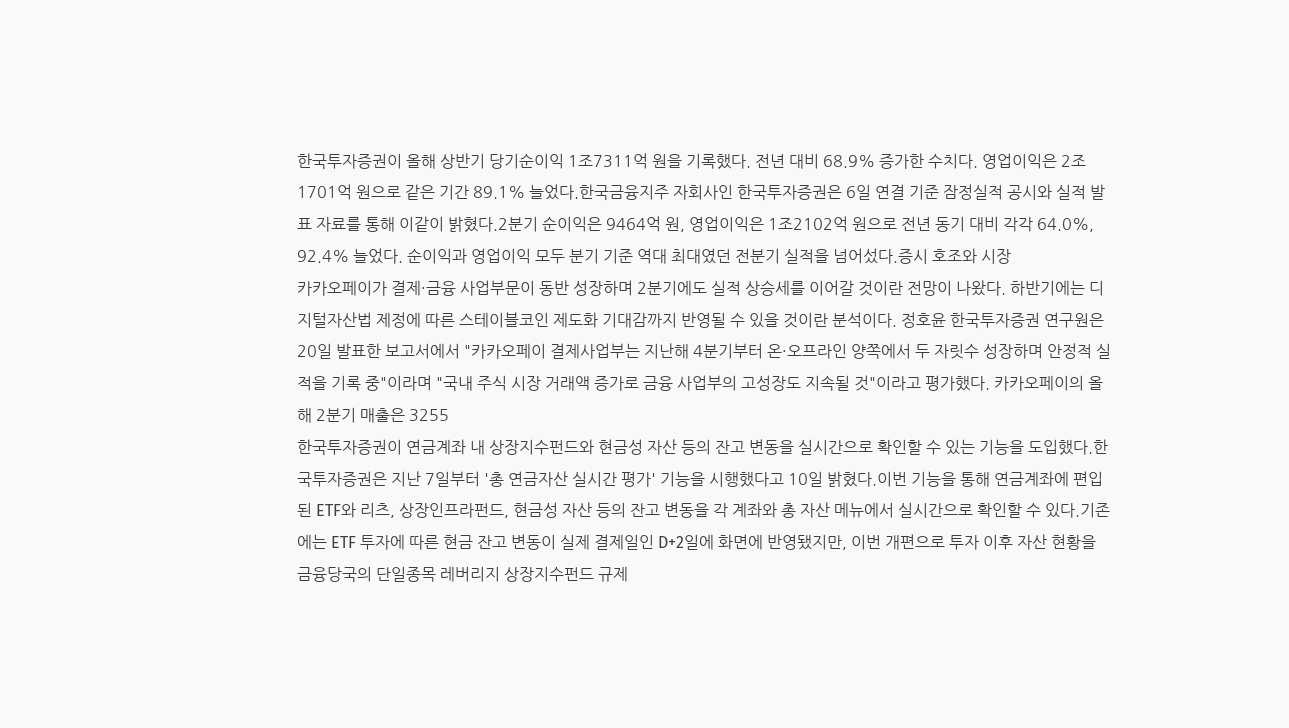한국투자증권이 올해 상반기 당기순이익 1조7311억 원을 기록했다. 전년 대비 68.9% 증가한 수치다. 영업이익은 2조1701억 원으로 같은 기간 89.1% 늘었다.한국금융지주 자회사인 한국투자증권은 6일 연결 기준 잠정실적 공시와 실적 발표 자료를 통해 이같이 밝혔다.2분기 순이익은 9464억 원, 영업이익은 1조2102억 원으로 전년 동기 대비 각각 64.0%, 92.4% 늘었다. 순이익과 영업이익 모두 분기 기준 역대 최대였던 전분기 실적을 넘어섰다.증시 호조와 시장
카카오페이가 결제·금융 사업부문이 동반 성장하며 2분기에도 실적 상승세를 이어갈 것이란 전망이 나왔다. 하반기에는 디지털자산법 제정에 따른 스테이블코인 제도화 기대감까지 반영될 수 있을 것이란 분석이다. 정호윤 한국투자증권 연구원은 20일 발표한 보고서에서 "카카오페이 결제사업부는 지난해 4분기부터 온·오프라인 양쪽에서 두 자릿수 성장하며 안정적 실적을 기록 중"이라며 "국내 주식 시장 거래액 증가로 금융 사업부의 고성장도 지속될 것"이라고 평가했다. 카카오페이의 올해 2분기 매출은 3255
한국투자증권이 연금계좌 내 상장지수펀드와 현금성 자산 등의 잔고 변동을 실시간으로 확인할 수 있는 기능을 도입했다.한국투자증권은 지난 7일부터 '총 연금자산 실시간 평가' 기능을 시행했다고 10일 밝혔다.이번 기능을 통해 연금계좌에 편입된 ETF와 리츠, 상장인프라펀드, 현금성 자산 등의 잔고 변동을 각 계좌와 총 자산 메뉴에서 실시간으로 확인할 수 있다.기존에는 ETF 투자에 따른 현금 잔고 변동이 실제 결제일인 D+2일에 화면에 반영됐지만, 이번 개편으로 투자 이후 자산 현황을
금융당국의 단일종목 레버리지 상장지수펀드 규제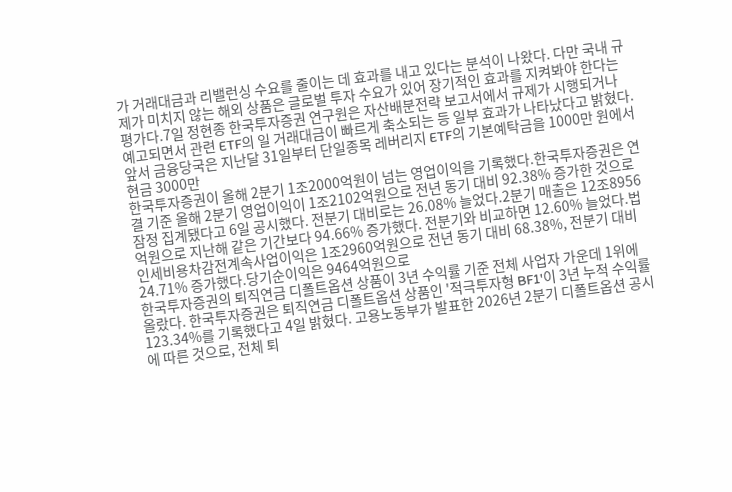가 거래대금과 리밸런싱 수요를 줄이는 데 효과를 내고 있다는 분석이 나왔다. 다만 국내 규제가 미치지 않는 해외 상품은 글로벌 투자 수요가 있어 장기적인 효과를 지켜봐야 한다는 평가다.7일 정현종 한국투자증권 연구원은 자산배분전략 보고서에서 규제가 시행되거나 예고되면서 관련 ETF의 일 거래대금이 빠르게 축소되는 등 일부 효과가 나타났다고 밝혔다.앞서 금융당국은 지난달 31일부터 단일종목 레버리지 ETF의 기본예탁금을 1000만 원에서 현금 3000만
한국투자증권이 올해 2분기 1조2000억원이 넘는 영업이익을 기록했다.한국투자증권은 연결 기준 올해 2분기 영업이익이 1조2102억원으로 전년 동기 대비 92.38% 증가한 것으로 잠정 집계됐다고 6일 공시했다. 전분기 대비로는 26.08% 늘었다.2분기 매출은 12조8956억원으로 지난해 같은 기간보다 94.66% 증가했다. 전분기와 비교하면 12.60% 늘었다.법인세비용차감전계속사업이익은 1조2960억원으로 전년 동기 대비 68.38%, 전분기 대비 24.71% 증가했다.당기순이익은 9464억원으로
한국투자증권의 퇴직연금 디폴트옵션 상품이 3년 수익률 기준 전체 사업자 가운데 1위에 올랐다. 한국투자증권은 퇴직연금 디폴트옵션 상품인 '적극투자형 BF1'이 3년 누적 수익률 123.34%를 기록했다고 4일 밝혔다. 고용노동부가 발표한 2026년 2분기 디폴트옵션 공시에 따른 것으로, 전체 퇴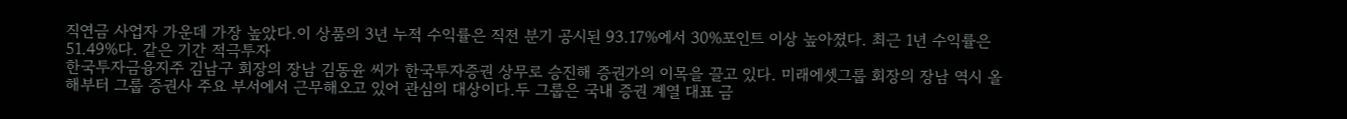직연금 사업자 가운데 가장 높았다.이 상품의 3년 누적 수익률은 직전 분기 공시된 93.17%에서 30%포인트 이상 높아졌다. 최근 1년 수익률은 51.49%다. 같은 기간 적극투자
한국투자금융지주 김남구 회장의 장남 김동윤 씨가 한국투자증권 상무로 승진해 증권가의 이목을 끌고 있다. 미래에셋그룹 회장의 장남 역시 올해부터 그룹 증권사 주요 부서에서 근무해오고 있어 관심의 대상이다.두 그룹은 국내 증권 계열 대표 금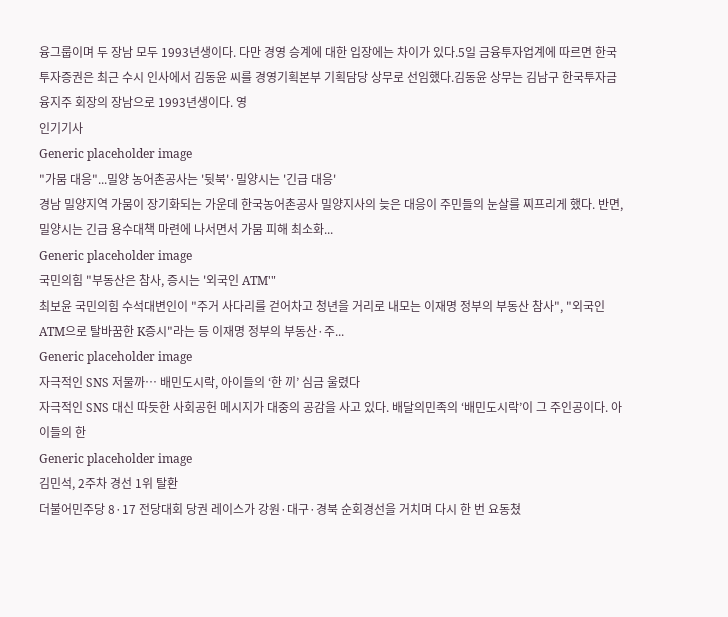융그룹이며 두 장남 모두 1993년생이다. 다만 경영 승계에 대한 입장에는 차이가 있다.5일 금융투자업계에 따르면 한국투자증권은 최근 수시 인사에서 김동윤 씨를 경영기획본부 기획담당 상무로 선임했다.김동윤 상무는 김남구 한국투자금융지주 회장의 장남으로 1993년생이다. 영
인기기사
Generic placeholder image
"가뭄 대응"...밀양 농어촌공사는 '뒷북'·밀양시는 '긴급 대응'
경남 밀양지역 가뭄이 장기화되는 가운데 한국농어촌공사 밀양지사의 늦은 대응이 주민들의 눈살를 찌프리게 했다. 반면, 밀양시는 긴급 용수대책 마련에 나서면서 가뭄 피해 최소화...
Generic placeholder image
국민의힘 "부동산은 참사, 증시는 '외국인 ATM'"
최보윤 국민의힘 수석대변인이 "주거 사다리를 걷어차고 청년을 거리로 내모는 이재명 정부의 부동산 참사", "외국인 ATM으로 탈바꿈한 K증시"라는 등 이재명 정부의 부동산·주...
Generic placeholder image
자극적인 SNS 저물까… 배민도시락, 아이들의 ‘한 끼’ 심금 울렸다
자극적인 SNS 대신 따듯한 사회공헌 메시지가 대중의 공감을 사고 있다. 배달의민족의 ‘배민도시락’이 그 주인공이다. 아이들의 한
Generic placeholder image
김민석, 2주차 경선 1위 탈환
더불어민주당 8·17 전당대회 당권 레이스가 강원·대구·경북 순회경선을 거치며 다시 한 번 요동쳤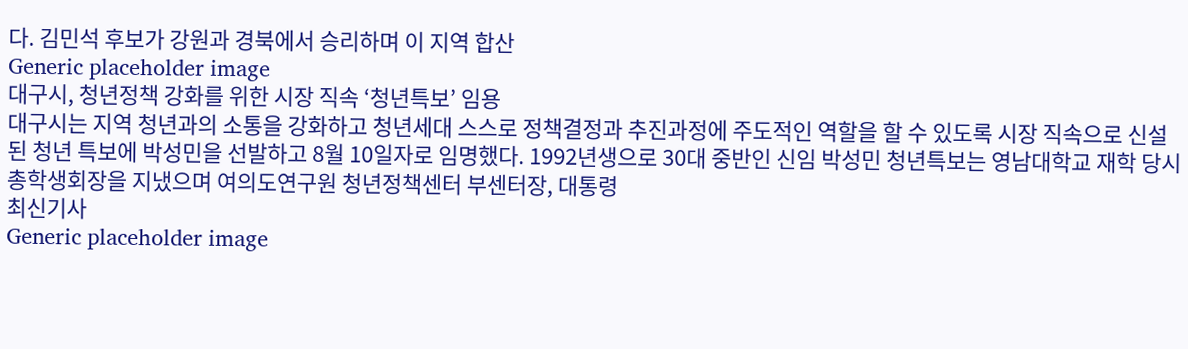다. 김민석 후보가 강원과 경북에서 승리하며 이 지역 합산
Generic placeholder image
대구시, 청년정책 강화를 위한 시장 직속 ‘청년특보’ 임용
대구시는 지역 청년과의 소통을 강화하고 청년세대 스스로 정책결정과 추진과정에 주도적인 역할을 할 수 있도록 시장 직속으로 신설된 청년 특보에 박성민을 선발하고 8월 10일자로 임명했다. 1992년생으로 30대 중반인 신임 박성민 청년특보는 영남대학교 재학 당시 총학생회장을 지냈으며 여의도연구원 청년정책센터 부센터장, 대통령
최신기사
Generic placeholder image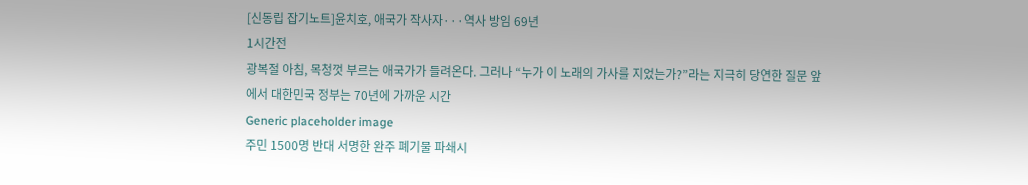[신동립 잡기노트]윤치호, 애국가 작사자···역사 방임 69년
1시간전
광복절 아침, 목청껏 부르는 애국가가 들려온다. 그러나 “누가 이 노래의 가사를 지었는가?”라는 지극히 당연한 질문 앞에서 대한민국 정부는 70년에 가까운 시간
Generic placeholder image
주민 1500명 반대 서명한 완주 폐기물 파쇄시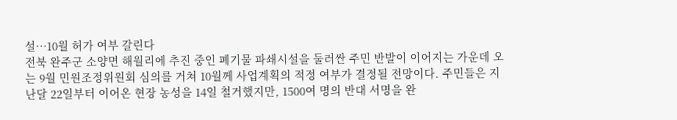설…10월 허가 여부 갈린다
전북 완주군 소양면 해월리에 추진 중인 폐기물 파쇄시설을 둘러싼 주민 반발이 이어지는 가운데 오는 9월 민원조정위원회 심의를 거쳐 10월께 사업계획의 적정 여부가 결정될 전망이다. 주민들은 지난달 22일부터 이어온 현장 농성을 14일 철거했지만, 1500여 명의 반대 서명을 완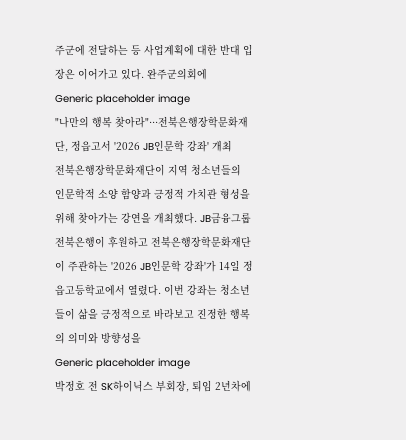주군에 전달하는 등 사업계획에 대한 반대 입장은 이어가고 있다. 완주군의회에
Generic placeholder image
"나만의 행복 찾아라"···전북은행장학문화재단, 정읍고서 '2026 JB인문학 강좌' 개최
전북은행장학문화재단이 지역 청소년들의 인문학적 소양 함양과 긍정적 가치관 형성을 위해 찾아가는 강연을 개최했다. JB금융그룹 전북은행이 후원하고 전북은행장학문화재단이 주관하는 '2026 JB인문학 강좌'가 14일 정읍고등학교에서 열렸다. 이번 강좌는 청소년들이 삶을 긍정적으로 바라보고 진정한 행복의 의미와 방향성을
Generic placeholder image
박정호 전 SK하이닉스 부회장, 퇴임 2년차에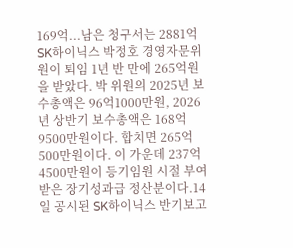169억...남은 청구서는 2881억
SK하이닉스 박정호 경영자문위원이 퇴임 1년 반 만에 265억원을 받았다. 박 위원의 2025년 보수총액은 96억1000만원, 2026년 상반기 보수총액은 168억9500만원이다. 합치면 265억500만원이다. 이 가운데 237억4500만원이 등기임원 시절 부여받은 장기성과급 정산분이다.14일 공시된 SK하이닉스 반기보고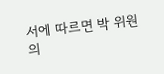서에 따르면 박 위원의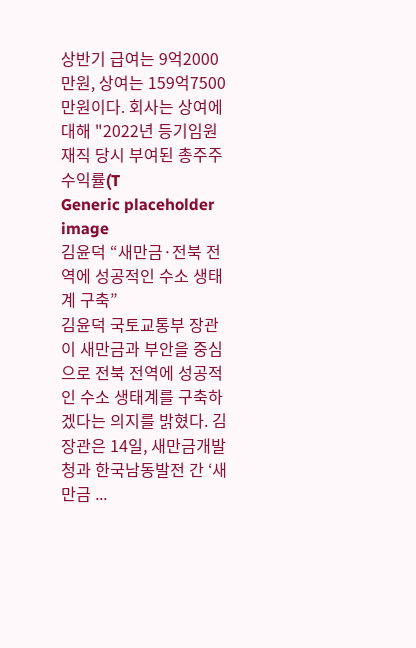상반기 급여는 9억2000만원, 상여는 159억7500만원이다. 회사는 상여에 대해 "2022년 등기임원 재직 당시 부여된 총주주수익률(T
Generic placeholder image
김윤덕 “새만금·전북 전역에 성공적인 수소 생태계 구축”
김윤덕 국토교통부 장관이 새만금과 부안을 중심으로 전북 전역에 성공적인 수소 생태계를 구축하겠다는 의지를 밝혔다. 김 장관은 14일, 새만금개발청과 한국남동발전 간 ‘새만금 ...